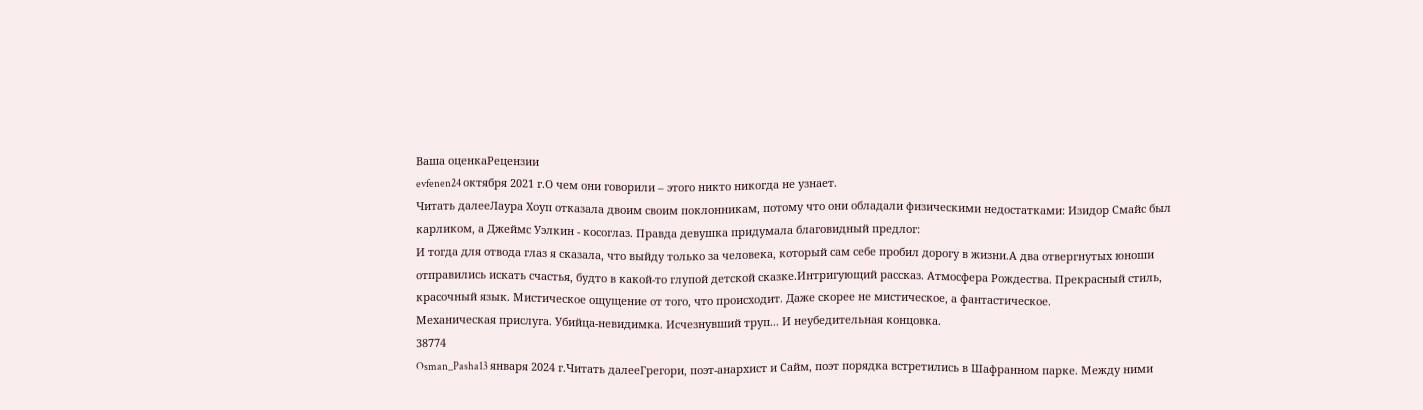Ваша оценкаРецензии
evfenen24 октября 2021 г.О чем они говорили – этого никто никогда не узнает.
Читать далееЛаура Хоуп отказала двоим своим поклонникам, потому что они обладали физическими недостатками: Изидор Смайс был карликом, а Джеймс Уэлкин - косоглаз. Правда девушка придумала благовидный предлог:
И тогда для отвода глаз я сказала, что выйду только за человека, который сам себе пробил дорогу в жизни.А два отвергнутых юноши
отправились искать счастья, будто в какой-то глупой детской сказке.Интригующий рассказ. Атмосфера Рождества. Прекрасный стиль, красочный язык. Мистическое ощущение от того, что происходит. Даже скорее не мистическое, а фантастическое.
Механическая прислуга. Убийца-невидимка. Исчезнувший труп... И неубедительная концовка.
38774
Osman_Pasha13 января 2024 г.Читать далееГрегори, поэт-анархист и Сайм, поэт порядка встретились в Шафранном парке. Между ними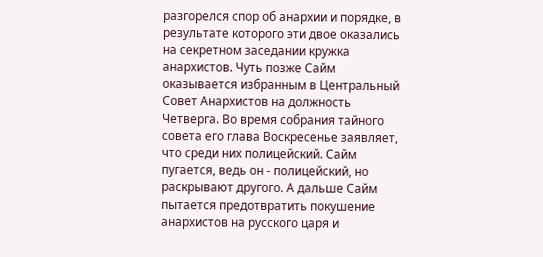разгорелся спор об анархии и порядке, в результате которого эти двое оказались на секретном заседании кружка анархистов. Чуть позже Сайм оказывается избранным в Центральный Совет Анархистов на должность Четверга. Во время собрания тайного совета его глава Воскресенье заявляет, что среди них полицейский. Сайм пугается, ведь он - полицейский, но раскрывают другого. А дальше Сайм пытается предотвратить покушение анархистов на русского царя и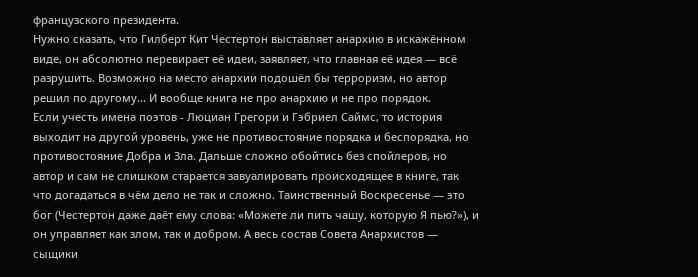французского президента.
Нужно сказать, что Гилберт Кит Честертон выставляет анархию в искажённом виде, он абсолютно перевирает её идеи, заявляет, что главная её идея — всё разрушить. Возможно на место анархии подошёл бы терроризм, но автор решил по другому... И вообще книга не про анархию и не про порядок.
Если учесть имена поэтов - Люциан Грегори и Гэбриел Саймс, то история выходит на другой уровень, уже не противостояние порядка и беспорядка, но противостояние Добра и Зла. Дальше сложно обойтись без спойлеров, но автор и сам не слишком старается завуалировать происходящее в книге, так что догадаться в чём дело не так и сложно. Таинственный Воскресенье — это бог (Честертон даже даёт ему слова: «Можете ли пить чашу, которую Я пью?»), и он управляет как злом, так и добром. А весь состав Совета Анархистов — сыщики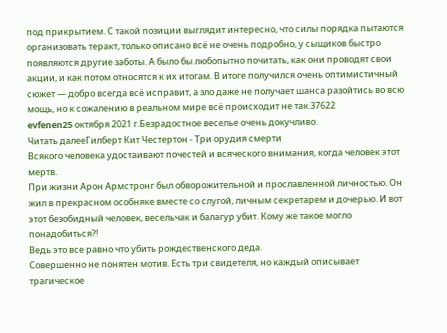под прикрытием. С такой позиции выглядит интересно, что силы порядка пытаются организовать теракт, только описано всё не очень подробно, у сыщиков быстро появляются другие заботы. А было бы любопытно почитать, как они проводят свои акции, и как потом относятся к их итогам. В итоге получился очень оптимистичный сюжет — добро всегда всё исправит, а зло даже не получает шанса разойтись во всю мощь, но к сожалению в реальном мире всё происходит не так.37622
evfenen25 октября 2021 г.Безрадостное веселье очень докучливо.
Читать далееГилберт Кит Честертон - Три орудия смерти
Всякого человека удостаивают почестей и всяческого внимания, когда человек этот мертв.
При жизни Арон Армстронг был обворожительной и прославленной личностью. Он жил в прекрасном особняке вместе со слугой, личным секретарем и дочерью. И вот этот безобидный человек, весельчак и балагур убит. Кому же такое могло понадобиться?!
Ведь это все равно что убить рождественского деда.
Совершенно не понятен мотив. Есть три свидетеля, но каждый описывает трагическое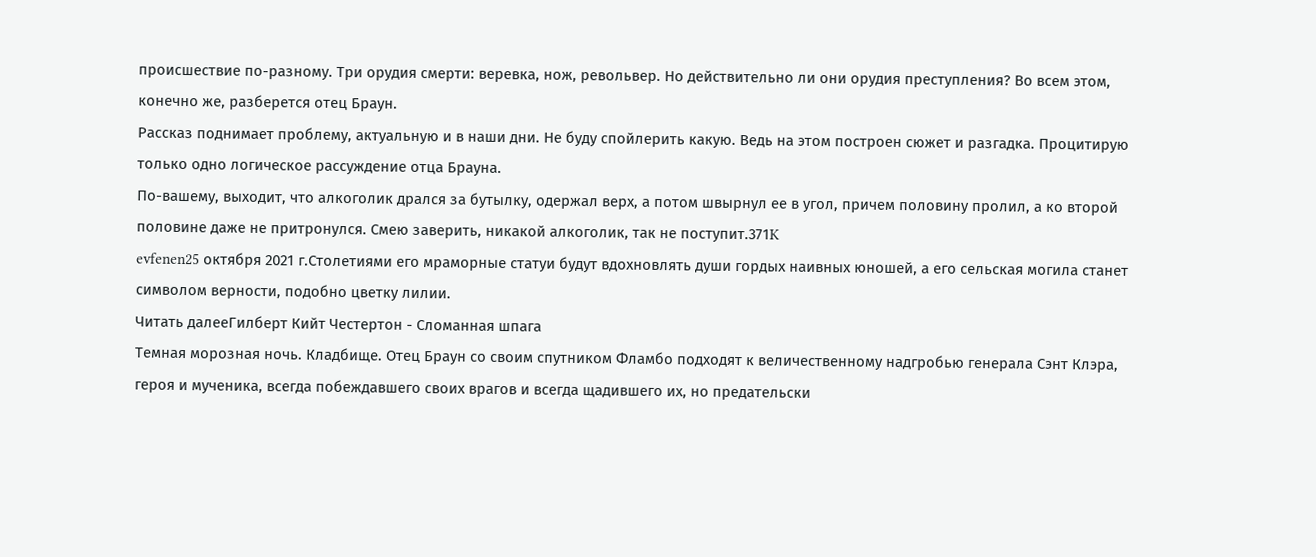происшествие по-разному. Три орудия смерти: веревка, нож, револьвер. Но действительно ли они орудия преступления? Во всем этом, конечно же, разберется отец Браун.
Рассказ поднимает проблему, актуальную и в наши дни. Не буду спойлерить какую. Ведь на этом построен сюжет и разгадка. Процитирую только одно логическое рассуждение отца Брауна.
По-вашему, выходит, что алкоголик дрался за бутылку, одержал верх, а потом швырнул ее в угол, причем половину пролил, а ко второй половине даже не притронулся. Смею заверить, никакой алкоголик, так не поступит.371K
evfenen25 октября 2021 г.Столетиями его мраморные статуи будут вдохновлять души гордых наивных юношей, а его сельская могила станет символом верности, подобно цветку лилии.
Читать далееГилберт Кийт Честертон - Сломанная шпага
Темная морозная ночь. Кладбище. Отец Браун со своим спутником Фламбо подходят к величественному надгробью генерала Сэнт Клэра,
героя и мученика, всегда побеждавшего своих врагов и всегда щадившего их, но предательски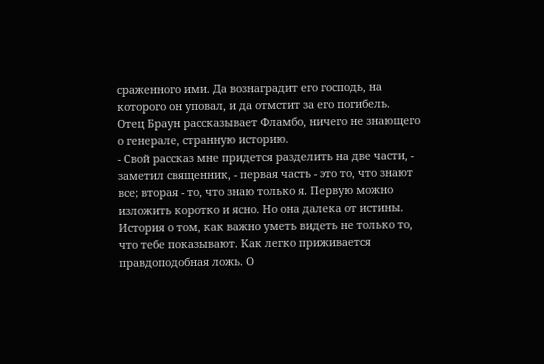сраженного ими. Да вознаградит его господь, на которого он уповал, и да отмстит за его погибель.
Отец Браун рассказывает Фламбо, ничего не знающего о генерале, странную историю.
- Свой рассказ мне придется разделить на две части, - заметил священник, - первая часть - это то, что знают все; вторая - то, что знаю только я. Первую можно изложить коротко и ясно. Но она далека от истины.
История о том, как важно уметь видеть не только то, что тебе показывают. Как легко приживается правдоподобная ложь. О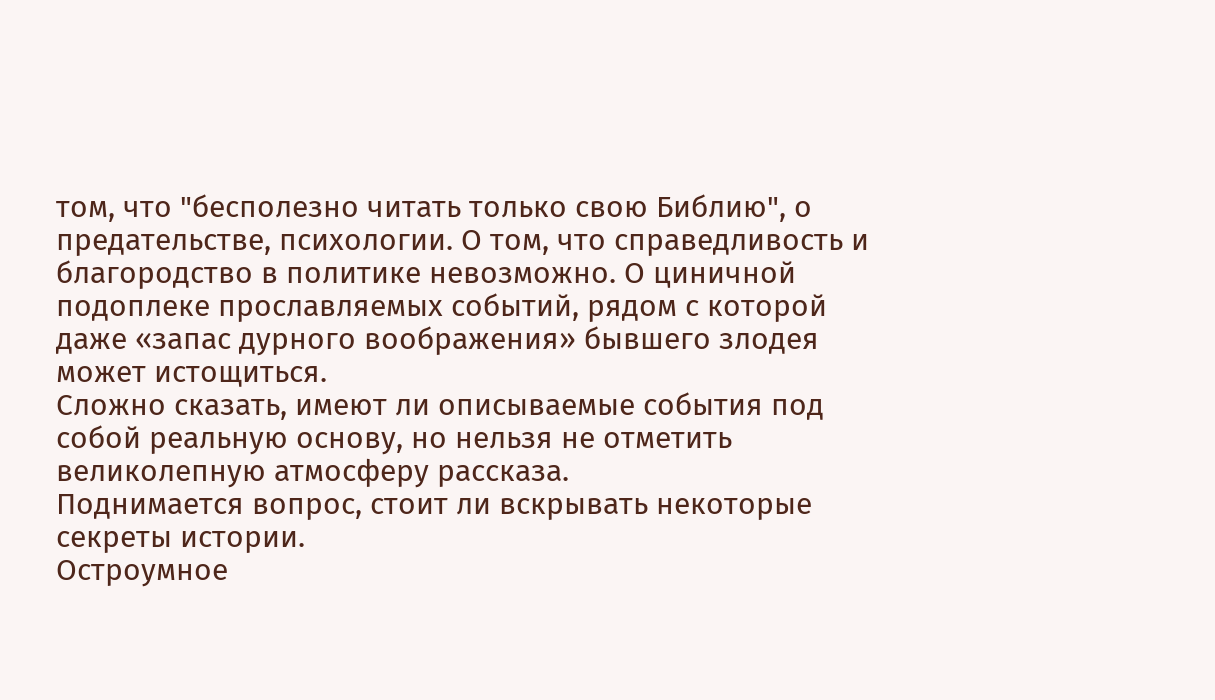том, что "бесполезно читать только свою Библию", о предательстве, психологии. О том, что справедливость и благородство в политике невозможно. О циничной подоплеке прославляемых событий, рядом с которой даже «запас дурного воображения» бывшего злодея может истощиться.
Сложно сказать, имеют ли описываемые события под собой реальную основу, но нельзя не отметить великолепную атмосферу рассказа.
Поднимается вопрос, стоит ли вскрывать некоторые секреты истории.
Остроумное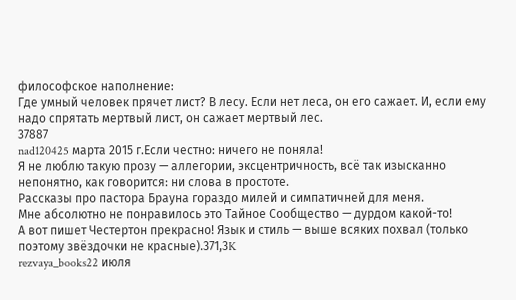философское наполнение:
Где умный человек прячет лист? В лесу. Если нет леса, он его сажает. И, если ему надо спрятать мертвый лист, он сажает мертвый лес.
37887
nad120425 марта 2015 г.Если честно: ничего не поняла!
Я не люблю такую прозу — аллегории, эксцентричность, всё так изысканно непонятно, как говорится: ни слова в простоте.
Рассказы про пастора Брауна гораздо милей и симпатичней для меня.
Мне абсолютно не понравилось это Тайное Сообщество — дурдом какой-то!
А вот пишет Честертон прекрасно! Язык и стиль — выше всяких похвал (только поэтому звёздочки не красные).371,3K
rezvaya_books22 июля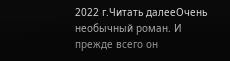2022 г.Читать далееОчень необычный роман. И прежде всего он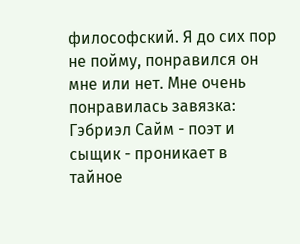философский. Я до сих пор не пойму, понравился он мне или нет. Мне очень понравилась завязка: Гэбриэл Сайм - поэт и сыщик - проникает в тайное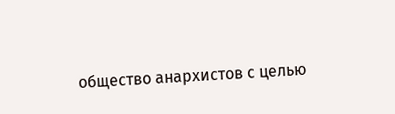общество анархистов с целью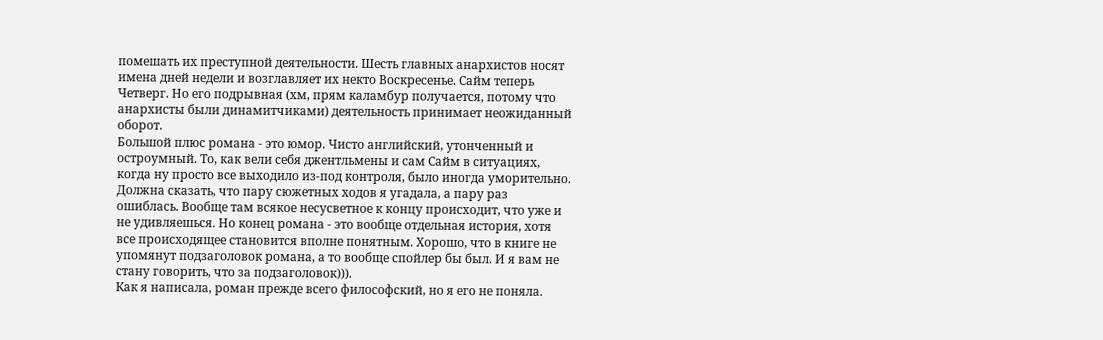помешать их преступной деятельности. Шесть главных анархистов носят имена дней недели и возглавляет их некто Воскресенье. Сайм теперь Четверг. Но его подрывная (хм, прям каламбур получается, потому что анархисты были динамитчиками) деятельность принимает неожиданный оборот.
Большой плюс романа - это юмор. Чисто английский, утонченный и остроумный. То, как вели себя джентльмены и сам Сайм в ситуациях, когда ну просто все выходило из-под контроля, было иногда уморительно. Должна сказать, что пару сюжетных ходов я угадала, а пару раз ошиблась. Вообще там всякое несусветное к концу происходит, что уже и не удивляешься. Но конец романа - это вообще отдельная история, хотя все происходящее становится вполне понятным. Хорошо, что в книге не упомянут подзаголовок романа, а то вообще спойлер бы был. И я вам не стану говорить, что за подзаголовок))).
Как я написала, роман прежде всего философский, но я его не поняла.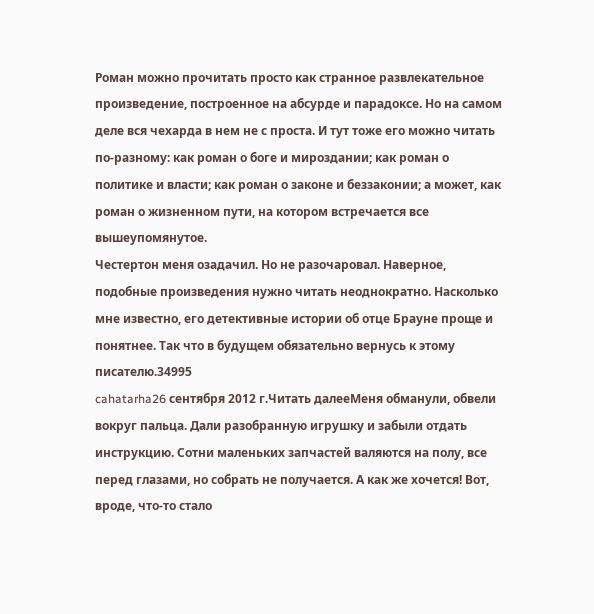Роман можно прочитать просто как странное развлекательное произведение, построенное на абсурде и парадоксе. Но на самом деле вся чехарда в нем не с проста. И тут тоже его можно читать по-разному: как роман о боге и мироздании; как роман о политике и власти; как роман о законе и беззаконии; а может, как роман о жизненном пути, на котором встречается все вышеупомянутое.
Честертон меня озадачил. Но не разочаровал. Наверное, подобные произведения нужно читать неоднократно. Насколько мне известно, его детективные истории об отце Брауне проще и понятнее. Так что в будущем обязательно вернусь к этому писателю.34995
cahatarha26 сентября 2012 г.Читать далееМеня обманули, обвели вокруг пальца. Дали разобранную игрушку и забыли отдать инструкцию. Сотни маленьких запчастей валяются на полу, все перед глазами, но собрать не получается. А как же хочется! Вот, вроде, что-то стало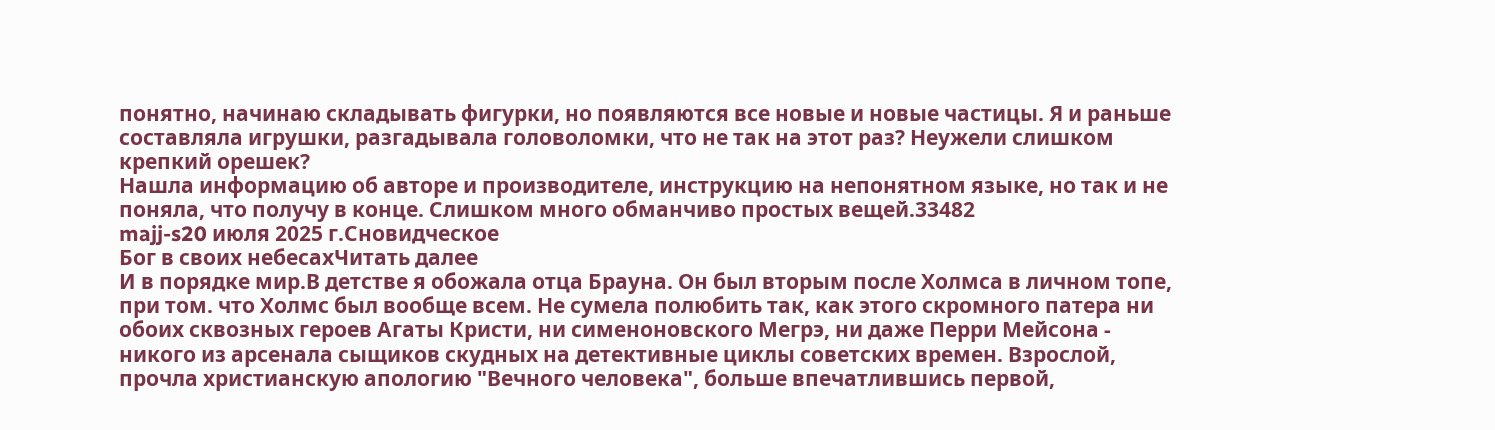понятно, начинаю складывать фигурки, но появляются все новые и новые частицы. Я и раньше составляла игрушки, разгадывала головоломки, что не так на этот раз? Неужели слишком крепкий орешек?
Нашла информацию об авторе и производителе, инструкцию на непонятном языке, но так и не поняла, что получу в конце. Слишком много обманчиво простых вещей.33482
majj-s20 июля 2025 г.Сновидческое
Бог в своих небесахЧитать далее
И в порядке мир.В детстве я обожала отца Брауна. Он был вторым после Холмса в личном топе, при том. что Холмс был вообще всем. Не сумела полюбить так, как этого скромного патера ни обоих сквозных героев Агаты Кристи, ни сименоновского Мегрэ, ни даже Перри Мейсона - никого из арсенала сыщиков скудных на детективные циклы советских времен. Взрослой, прочла христианскую апологию "Вечного человека", больше впечатлившись первой,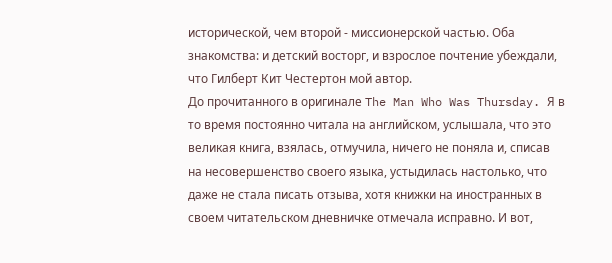исторической, чем второй - миссионерской частью. Оба знакомства: и детский восторг, и взрослое почтение убеждали, что Гилберт Кит Честертон мой автор.
До прочитанного в оригинале The Man Who Was Thursday. Я в то время постоянно читала на английском, услышала, что это великая книга, взялась, отмучила, ничего не поняла и, списав на несовершенство своего языка, устыдилась настолько, что даже не стала писать отзыва, хотя книжки на иностранных в своем читательском дневничке отмечала исправно. И вот,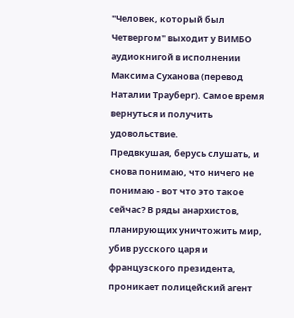"Человек, который был Четвергом" выходит у ВИМБО аудиокнигой в исполнении Максима Суханова (перевод Наталии Трауберг). Самое время вернуться и получить удовольствие.
Предвкушая, берусь слушать, и снова понимаю, что ничего не понимаю - вот что это такое сейчас? В ряды анархистов, планирующих уничтожить мир, убив русского царя и французского президента, проникает полицейский агент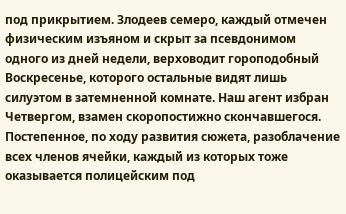под прикрытием. Злодеев семеро, каждый отмечен физическим изъяном и скрыт за псевдонимом одного из дней недели, верховодит гороподобный Воскресенье, которого остальные видят лишь силуэтом в затемненной комнате. Наш агент избран Четвергом, взамен скоропостижно скончавшегося. Постепенное, по ходу развития сюжета, разоблачение всех членов ячейки, каждый из которых тоже оказывается полицейским под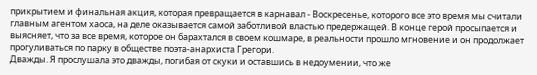прикрытием и финальная акция, которая превращается в карнавал - Воскресенье, которого все это время мы считали главным агентом хаоса, на деле оказывается самой заботливой властью предержащей. В конце герой просыпается и выясняет, что за все время, которое он барахтался в своем кошмаре, в реальности прошло мгновение и он продолжает прогуливаться по парку в обществе поэта-анархиста Грегори.
Дважды. Я прослушала это дважды, погибая от скуки и оставшись в недоумении, что же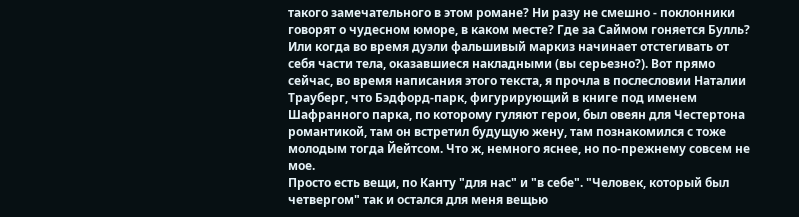такого замечательного в этом романе? Ни разу не смешно - поклонники говорят о чудесном юморе, в каком месте? Где за Саймом гоняется Булль? Или когда во время дуэли фальшивый маркиз начинает отстегивать от себя части тела, оказавшиеся накладными (вы серьезно?). Вот прямо сейчас, во время написания этого текста, я прочла в послесловии Наталии Трауберг, что Бэдфорд-парк, фигурирующий в книге под именем Шафранного парка, по которому гуляют герои, был овеян для Честертона романтикой, там он встретил будущую жену, там познакомился с тоже молодым тогда Йейтсом. Что ж, немного яснее, но по-прежнему совсем не мое.
Просто есть вещи, по Канту "для нас" и "в себе". "Человек, который был четвергом" так и остался для меня вещью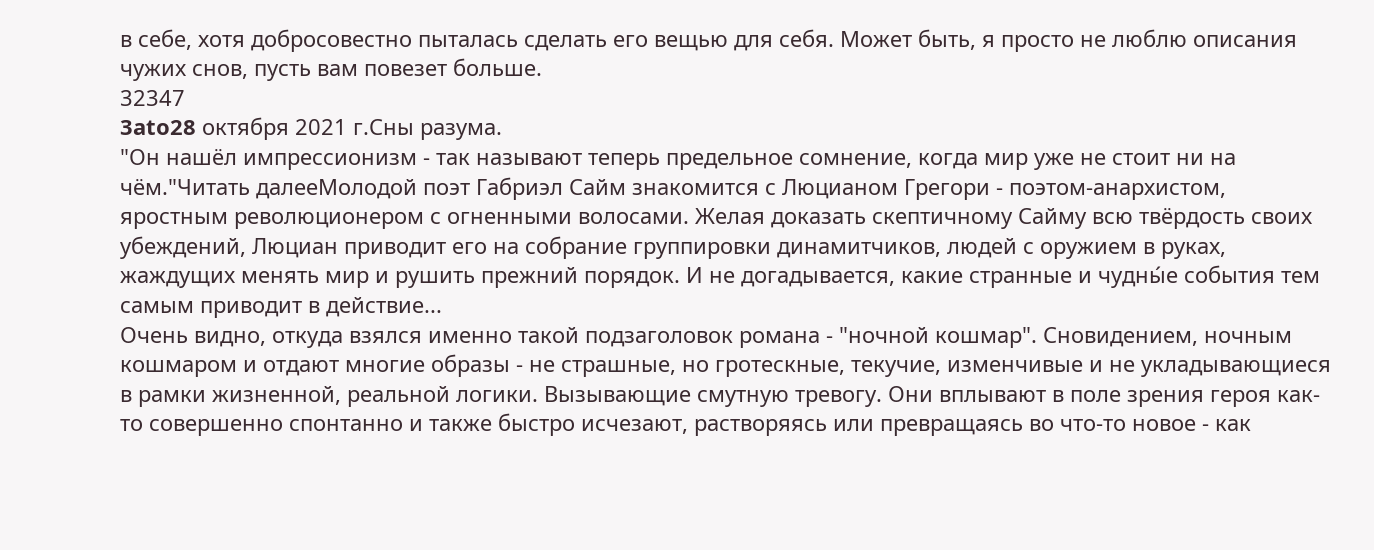в себе, хотя добросовестно пыталась сделать его вещью для себя. Может быть, я просто не люблю описания чужих снов, пусть вам повезет больше.
32347
3ato28 октября 2021 г.Сны разума.
"Он нашёл импрессионизм - так называют теперь предельное сомнение, когда мир уже не стоит ни на чём."Читать далееМолодой поэт Габриэл Сайм знакомится с Люцианом Грегори - поэтом-анархистом, яростным революционером с огненными волосами. Желая доказать скептичному Сайму всю твёрдость своих убеждений, Люциан приводит его на собрание группировки динамитчиков, людей с оружием в руках, жаждущих менять мир и рушить прежний порядок. И не догадывается, какие странные и чудны́е события тем самым приводит в действие...
Очень видно, откуда взялся именно такой подзаголовок романа - "ночной кошмар". Сновидением, ночным кошмаром и отдают многие образы - не страшные, но гротескные, текучие, изменчивые и не укладывающиеся в рамки жизненной, реальной логики. Вызывающие смутную тревогу. Они вплывают в поле зрения героя как-то совершенно спонтанно и также быстро исчезают, растворяясь или превращаясь во что-то новое - как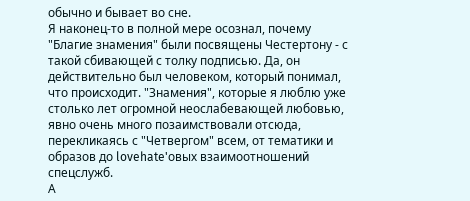обычно и бывает во сне.
Я наконец-то в полной мере осознал, почему "Благие знамения" были посвящены Честертону - с такой сбивающей с толку подписью. Да, он действительно был человеком, который понимал, что происходит. "Знамения", которые я люблю уже столько лет огромной неослабевающей любовью, явно очень много позаимствовали отсюда, перекликаясь с "Четвергом" всем, от тематики и образов до lovehate'овых взаимоотношений спецслужб.
А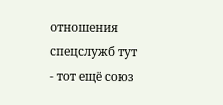отношения спецслужб тут - тот ещё союз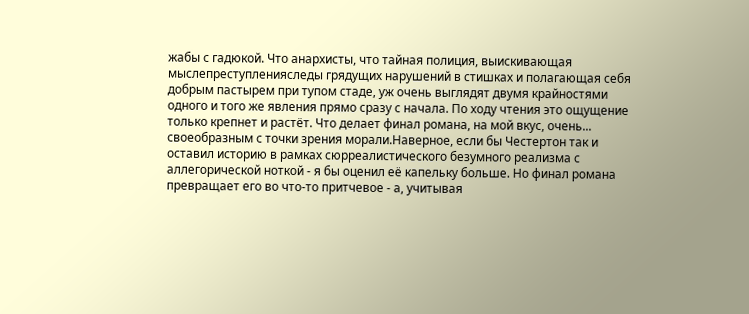жабы с гадюкой. Что анархисты, что тайная полиция, выискивающая
мыслепреступленияследы грядущих нарушений в стишках и полагающая себя добрым пастырем при тупом стаде, уж очень выглядят двумя крайностями одного и того же явления прямо сразу с начала. По ходу чтения это ощущение только крепнет и растёт. Что делает финал романа, на мой вкус, очень... своеобразным с точки зрения морали.Наверное, если бы Честертон так и оставил историю в рамках сюрреалистического безумного реализма с аллегорической ноткой - я бы оценил её капельку больше. Но финал романа превращает его во что-то притчевое - а, учитывая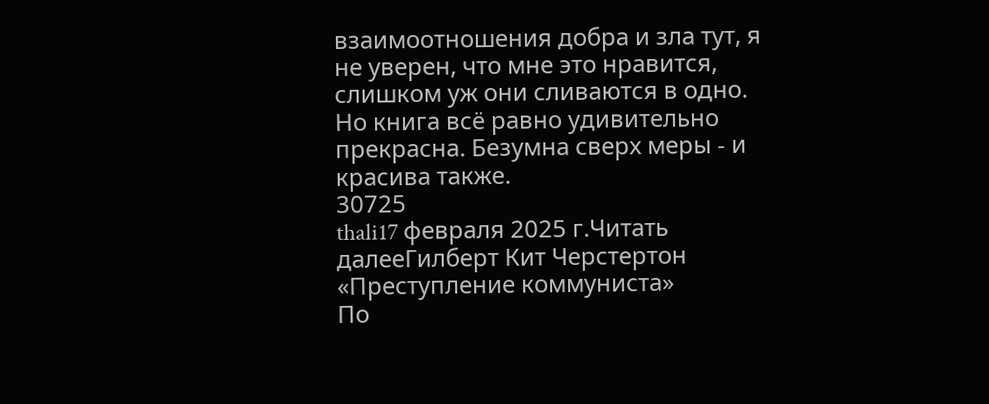взаимоотношения добра и зла тут, я не уверен, что мне это нравится, слишком уж они сливаются в одно. Но книга всё равно удивительно прекрасна. Безумна сверх меры - и красива также.
30725
thali17 февраля 2025 г.Читать далееГилберт Кит Черстертон «Преступление коммуниста»
По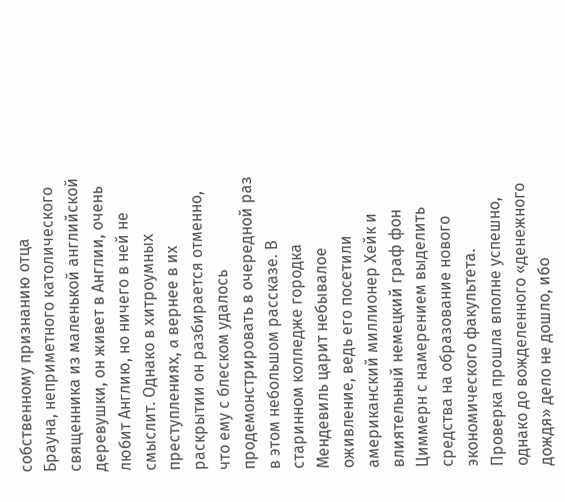собственному признанию отца Брауна, неприметного католического священника из маленькой английской деревушки, он живет в Англии, очень любит Англию, но ничего в ней не смыслит. Однако в хитроумных преступлениях, a вернее в их раскрытии он разбирается отменно, что ему с блеском удалось продемонстрировать в очередной раз в этом небольшом рассказе. В старинном колледже городка Мендевиль царит небывалое оживление, ведь его посетили американский миллионер Хейк и влиятельный немецкий граф фон Циммерн с намерением выделить средства на образование нового экономического факультета. Проверка прошла вполне успешно, однако до вожделенного «денежного дождя» дело не дошло, ибо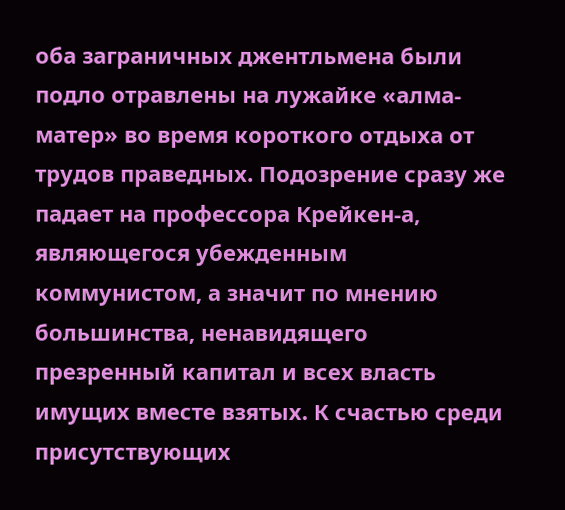оба заграничных джентльмена были подло отравлены на лужайке «алма-матер» во время короткого отдыха от трудов праведных. Подозрение сразу же падает на профессора Крейкен-а, являющегося убежденным коммунистом, а значит по мнению большинства, ненавидящeго презренный капитал и всех власть имущих вместе взятых. К счастью среди присутствующих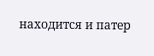находится и патер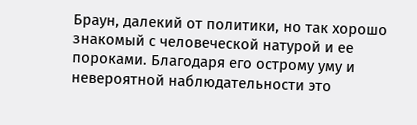Браун, далекий от политики, но так хорошо знакомый с человеческой натурой и ее пороками. Благодаря его острому уму и невероятной наблюдательности это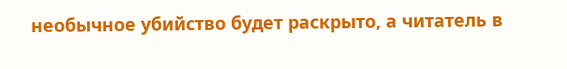необычное убийство будет раскрыто, а читатель в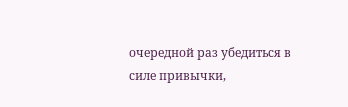очередной раз убедиться в силе привычки,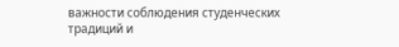важности соблюдения студенческих традиций и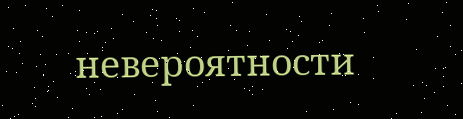невероятности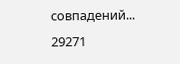совпадений...
29271